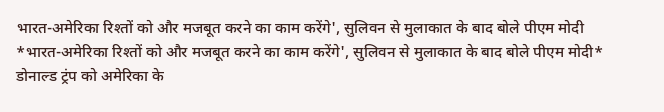भारत-अमेरिका रिश्तों को और मजबूत करने का काम करेंगे', सुलिवन से मुलाकात के बाद बोले पीएम मोदी
*भारत-अमेरिका रिश्तों को और मजबूत करने का काम करेंगे', सुलिवन से मुलाकात के बाद बोले पीएम मोदी*
डोनाल्ड ट्रंप को अमेरिका के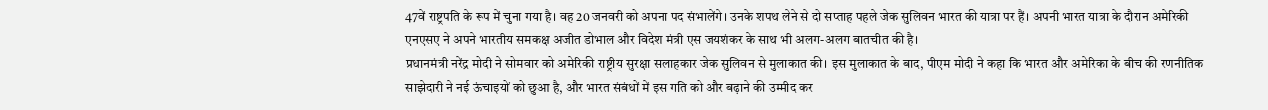47वें राष्ट्रपति के रूप में चुना गया है। वह 20 जनवरी को अपना पद संभालेंगे। उनके शपथ लेने से दो सप्ताह पहले जेक सुलिवन भारत की यात्रा पर हैं। अपनी भारत यात्रा के दौरान अमेरिकी एनएसए ने अपने भारतीय समकक्ष अजीत डोभाल और विदेश मंत्री एस जयशंकर के साथ भी अलग-अलग बातचीत की है।
प्रधानमंत्री नरेंद्र मोदी ने सोमवार को अमेरिकी राष्ट्रीय सुरक्षा सलाहकार जेक सुलिवन से मुलाकात की। इस मुलाकात के बाद, पीएम मोदी ने कहा कि भारत और अमेरिका के बीच की रणनीतिक साझेदारी ने नई ऊंचाइयों को छुआ है, और भारत संबंधों में इस गति को और बढ़ाने की उम्मीद कर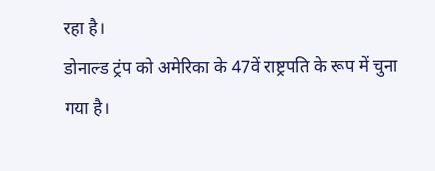रहा है।
डोनाल्ड ट्रंप को अमेरिका के 47वें राष्ट्रपति के रूप में चुना गया है।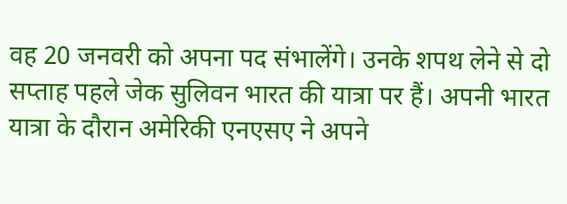वह 20 जनवरी को अपना पद संभालेंगे। उनके शपथ लेने से दो सप्ताह पहले जेक सुलिवन भारत की यात्रा पर हैं। अपनी भारत यात्रा के दौरान अमेरिकी एनएसए ने अपने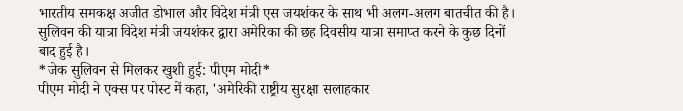भारतीय समकक्ष अजीत डोभाल और विदेश मंत्री एस जयशंकर के साथ भी अलग-अलग बातचीत की है। सुलिवन की यात्रा विदेश मंत्री जयशंकर द्वारा अमेरिका की छह दिवसीय यात्रा समाप्त करने के कुछ दिनों बाद हुई है।
*जेक सुलिवन से मिलकर खुशी हुई: पीएम मोदी*
पीएम मोदी ने एक्स पर पोस्ट में कहा, 'अमेरिकी राष्ट्रीय सुरक्षा सलाहकार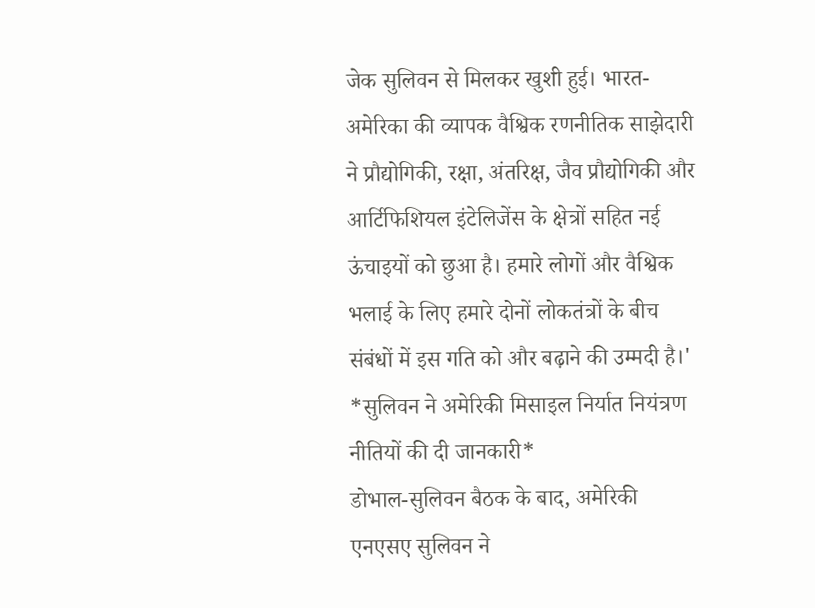जेक सुलिवन से मिलकर खुशी हुई। भारत-अमेरिका की व्यापक वैश्विक रणनीतिक साझेदारी ने प्रौद्योगिकी, रक्षा, अंतरिक्ष, जैव प्रौद्योगिकी और आर्टिफिशियल इंटेलिजेंस के क्षेत्रों सहित नई ऊंचाइयों को छुआ है। हमारे लोगों और वैश्विक भलाई के लिए हमारे दोनों लोकतंत्रों के बीच संबंधों में इस गति को और बढ़ाने की उम्मदी है।'
*सुलिवन ने अमेरिकी मिसाइल निर्यात नियंत्रण नीतियों की दी जानकारी*
डोभाल-सुलिवन बैठक के बाद, अमेरिकी एनएसए सुलिवन ने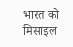भारत को मिसाइल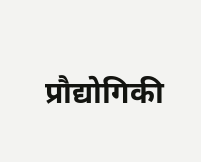प्रौद्योगिकी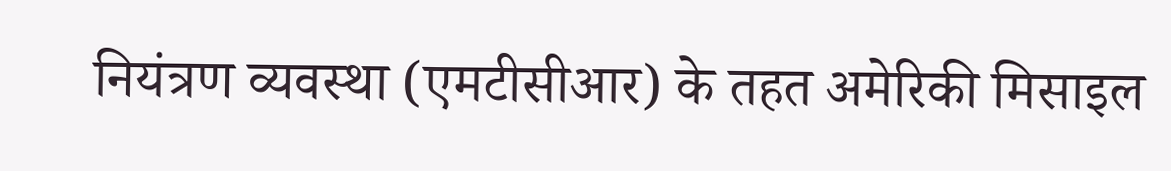नियंत्रण व्यवस्था (एमटीसीआर) के तहत अमेरिकी मिसाइल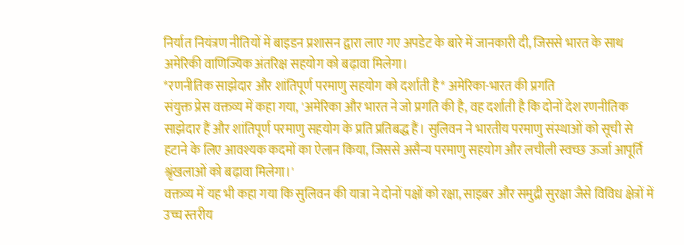निर्यात नियंत्रण नीतियों में बाइडन प्रशासन द्वारा लाए गए अपडेट के बारे में जानकारी दी, जिससे भारत के साथ अमेरिकी वाणिज्यिक अंतरिक्ष सहयोग को बढ़ावा मिलेगा।
*रणनीतिक साझेदार और शांतिपूर्ण परमाणु सहयोग को दर्शाती है* अमेरिका-भारत की प्रगति
संयुक्त प्रेस वक्तव्य में कहा गया, 'अमेरिका और भारत ने जो प्रगति की है, वह दर्शाती है कि दोनों देश रणनीतिक साझेदार हैं और शांतिपूर्ण परमाणु सहयोग के प्रति प्रतिबद्ध हैं। सुलिवन ने भारतीय परमाणु संस्थाओं को सूची से हटाने के लिए आवश्यक कदमों का ऐलान किया, जिससे असैन्य परमाणु सहयोग और लचीली स्वच्छ ऊर्जा आपूर्ति श्रृंखलाओं को बढ़ावा मिलेगा।'
वक्तव्य में यह भी कहा गया कि सुलिवन की यात्रा ने दोनों पक्षों को रक्षा, साइबर और समुद्री सुरक्षा जैसे विविध क्षेत्रों में उच्च स्तरीय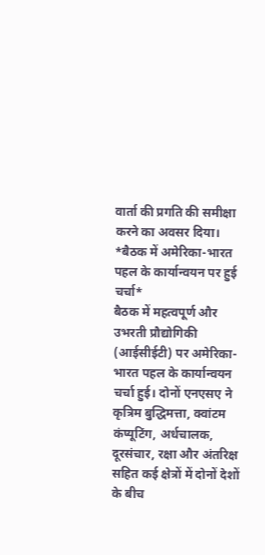वार्ता की प्रगति की समीक्षा करने का अवसर दिया।
*बैठक में अमेरिका-भारत पहल के कार्यान्वयन पर हुई चर्चा*
बैठक में महत्वपूर्ण और उभरती प्रौद्योगिकी (आईसीईटी) पर अमेरिका-भारत पहल के कार्यान्वयन चर्चा हुई। दोनों एनएसए ने कृत्रिम बुद्धिमत्ता, क्वांटम कंप्यूटिंग, अर्धचालक, दूरसंचार, रक्षा और अंतरिक्ष सहित कई क्षेत्रों में दोनों देशों के बीच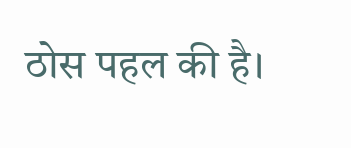ठोस पहल की है।